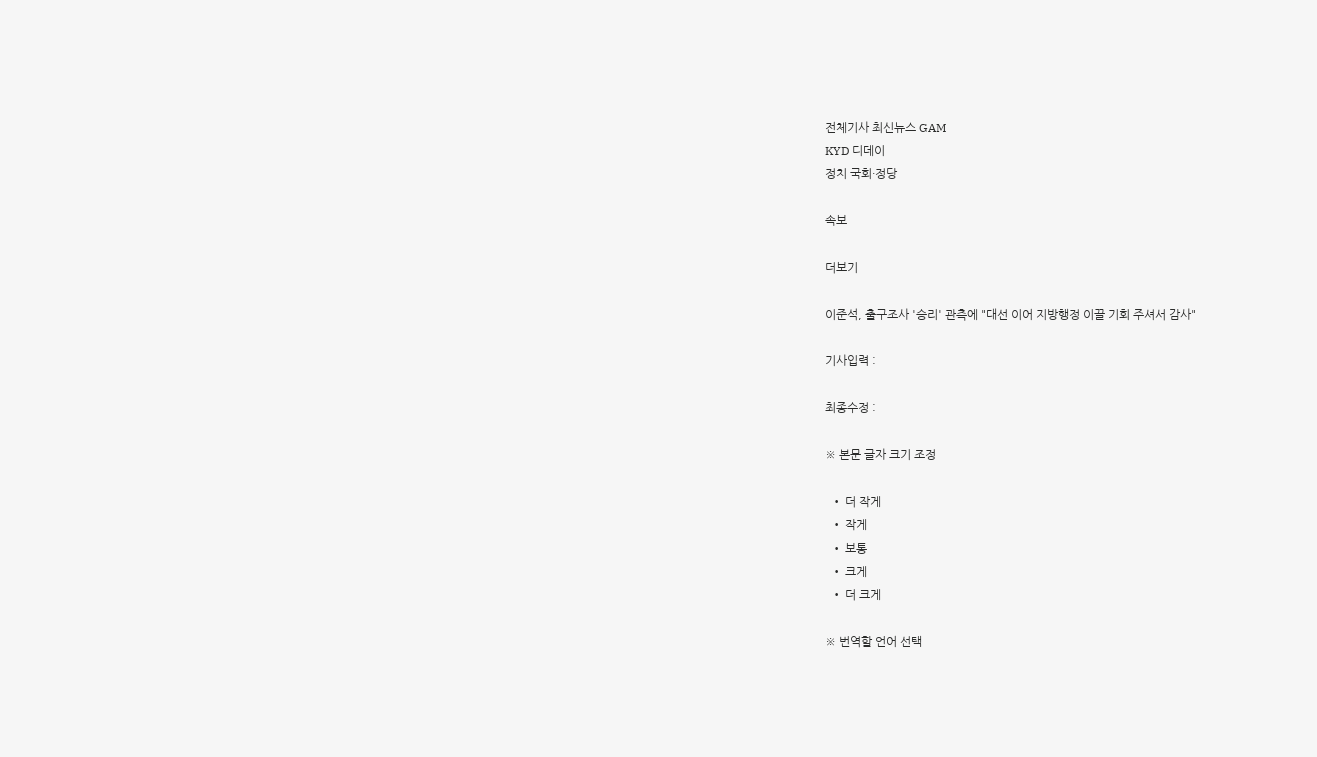전체기사 최신뉴스 GAM
KYD 디데이
정치 국회·정당

속보

더보기

이준석, 출구조사 '승리' 관측에 "대선 이어 지방행정 이끌 기회 주셔서 감사"

기사입력 :

최종수정 :

※ 본문 글자 크기 조정

  • 더 작게
  • 작게
  • 보통
  • 크게
  • 더 크게

※ 번역할 언어 선택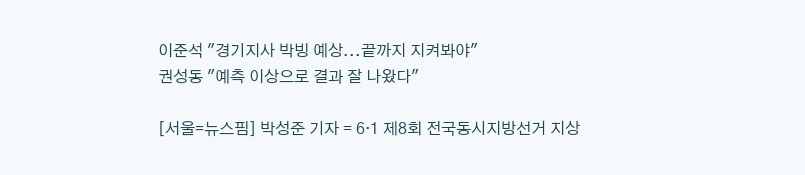이준석 "경기지사 박빙 예상...끝까지 지켜봐야"
권성동 "예측 이상으로 결과 잘 나왔다"

[서울=뉴스핌] 박성준 기자 = 6·1 제8회 전국동시지방선거 지상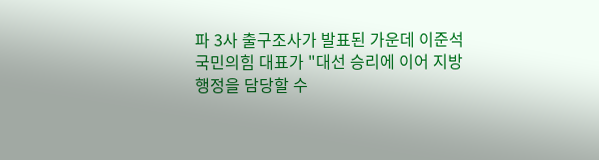파 3사 출구조사가 발표된 가운데 이준석 국민의힘 대표가 "대선 승리에 이어 지방 행정을 담당할 수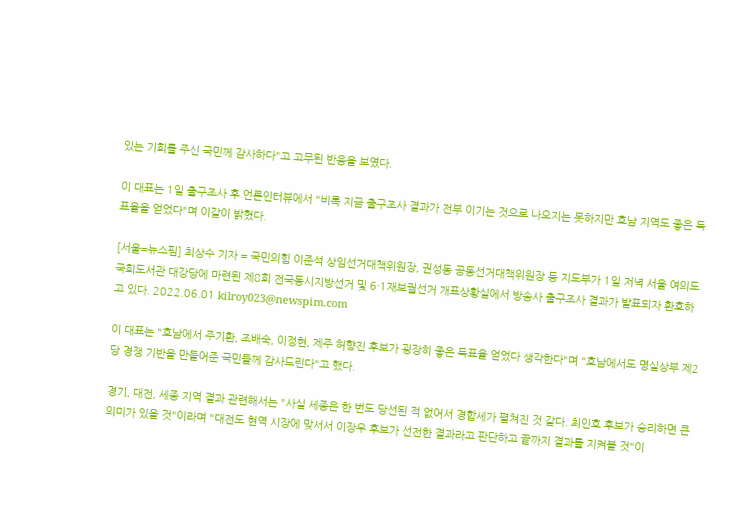있는 기회를 주신 국민께 감사하다"고 고무된 반응을 보였다.

이 대표는 1일 출구조사 후 언론인터뷰에서 "비록 지금 출구조사 결과가 전부 이기는 것으로 나오지는 못하지만 호남 지역도 좋은 득표율을 얻었다"며 이같이 밝혔다.

[서울=뉴스핌] 최상수 기자 = 국민의힘 이준석 상임선거대책위원장, 권성동 공동선거대책위원장 등 지도부가 1일 저녁 서울 여의도 국회도서관 대강당에 마련된 제8회 전국동시지방선거 및 6·1재보궐선거 개표상황실에서 방송사 출구조사 결과가 발표되자 환호하고 있다. 2022.06.01 kilroy023@newspim.com

이 대표는 "호남에서 주기환, 조배숙, 이정현, 제주 허향진 후보가 굉장히 좋은 득표율 얻었다 생각한다"며 "호남에서도 명실상부 제2당 경쟁 기반을 만들어준 국민들께 감사드린다"고 했다.

경기, 대전, 세종 지역 결과 관련해서는 "사실 세종은 한 번도 당선된 적 없어서 경합세가 펼쳐진 것 같다. 최인호 후보가 승리하면 큰 의미가 있을 것"이라며 "대전도 현역 시장에 맞서서 이장우 후보가 선전한 결과라고 판단하고 끝까지 결과를 지켜볼 것"이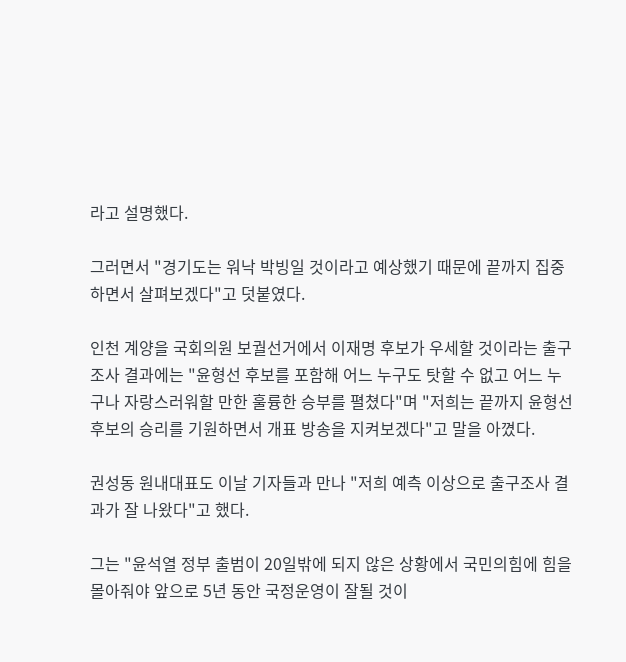라고 설명했다.

그러면서 "경기도는 워낙 박빙일 것이라고 예상했기 때문에 끝까지 집중하면서 살펴보겠다"고 덧붙였다.

인천 계양을 국회의원 보궐선거에서 이재명 후보가 우세할 것이라는 출구조사 결과에는 "윤형선 후보를 포함해 어느 누구도 탓할 수 없고 어느 누구나 자랑스러워할 만한 훌륭한 승부를 펼쳤다"며 "저희는 끝까지 윤형선 후보의 승리를 기원하면서 개표 방송을 지켜보겠다"고 말을 아꼈다.

권성동 원내대표도 이날 기자들과 만나 "저희 예측 이상으로 출구조사 결과가 잘 나왔다"고 했다.

그는 "윤석열 정부 출범이 20일밖에 되지 않은 상황에서 국민의힘에 힘을 몰아줘야 앞으로 5년 동안 국정운영이 잘될 것이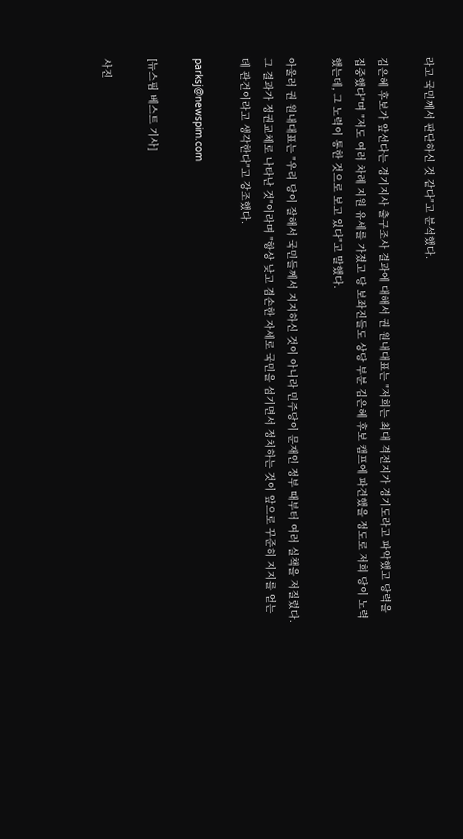라고 국민께서 판단하신 것 같다"고 분석했다.

김은혜 후보가 앞선다는 경기지사 출구조사 결과에 대해서 권 원내대표는 "저희는 최대 격전지가 경기도라고 파악했고 당력을 집중했다"며 "저도 여러 차례 지원 유세를 가졌고 당 보좌진들도 상당 부분 김은혜 후보 캠프에 파견했을 정도로 저희 당이 노력했는데, 그 노력이 통한 것으로 보고 있다"고 말했다.

아울러 권 원내대표는 "우리 당이 잘해서 국민들께서 지지하신 것이 아니라 민주당이 문재인 정부 때부터 여러 실책을 저질렀다. 그 결과가 정권교체로 나타난 것"이라며 "항상 낮고 겸손한 자세로 국민을 섬기면서 정치하는 것이 앞으로 꾸준히 지지를 얻는 데 관건이라고 생각한다"고 강조했다.

parksj@newspim.com

[뉴스핌 베스트 기사]

사진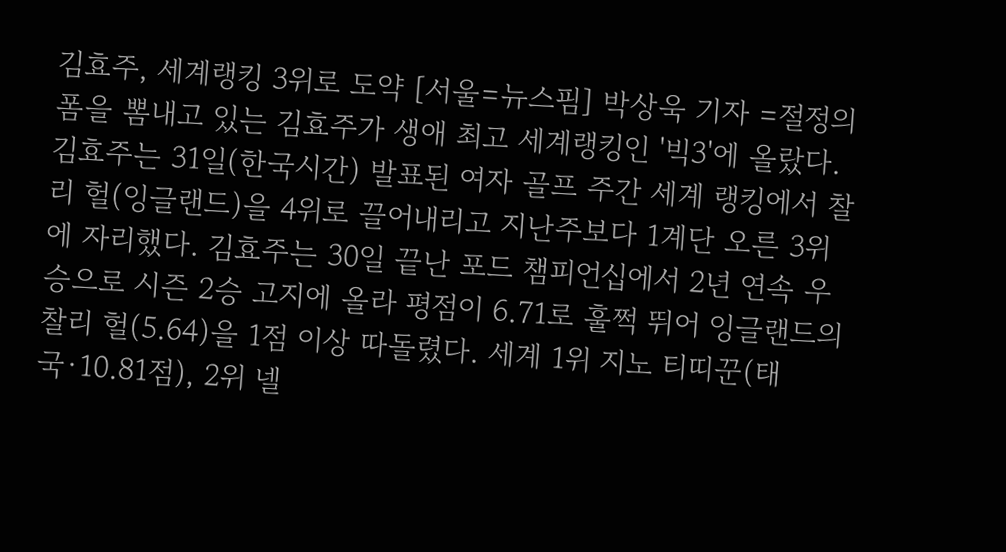김효주, 세계랭킹 3위로 도약 [서울=뉴스핌] 박상욱 기자 =절정의 폼을 뽐내고 있는 김효주가 생애 최고 세계랭킹인 '빅3'에 올랐다. 김효주는 31일(한국시간) 발표된 여자 골프 주간 세계 랭킹에서 찰리 헐(잉글랜드)을 4위로 끌어내리고 지난주보다 1계단 오른 3위에 자리했다. 김효주는 30일 끝난 포드 챔피언십에서 2년 연속 우승으로 시즌 2승 고지에 올라 평점이 6.71로 훌쩍 뛰어 잉글랜드의 찰리 헐(5.64)을 1점 이상 따돌렸다. 세계 1위 지노 티띠꾼(태국·10.81점), 2위 넬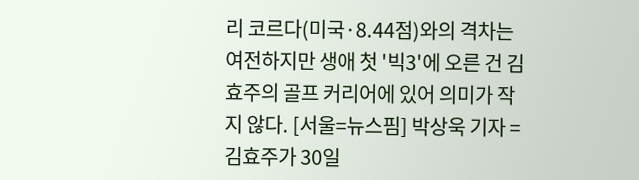리 코르다(미국·8.44점)와의 격차는 여전하지만 생애 첫 '빅3'에 오른 건 김효주의 골프 커리어에 있어 의미가 작지 않다. [서울=뉴스핌] 박상욱 기자 = 김효주가 30일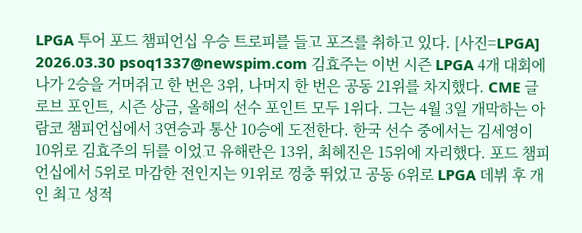LPGA 투어 포드 챔피언십 우승 트로피를 들고 포즈를 취하고 있다. [사진=LPGA] 2026.03.30 psoq1337@newspim.com 김효주는 이번 시즌 LPGA 4개 대회에 나가 2승을 거머쥐고 한 번은 3위, 나머지 한 번은 공동 21위를 차지했다. CME 글로브 포인트, 시즌 상금, 올해의 선수 포인트 모두 1위다. 그는 4월 3일 개막하는 아람코 챔피언십에서 3연승과 통산 10승에 도전한다. 한국 선수 중에서는 김세영이 10위로 김효주의 뒤를 이었고 유해란은 13위, 최혜진은 15위에 자리했다. 포드 챔피언십에서 5위로 마감한 전인지는 91위로 껑충 뛰었고 공동 6위로 LPGA 데뷔 후 개인 최고 성적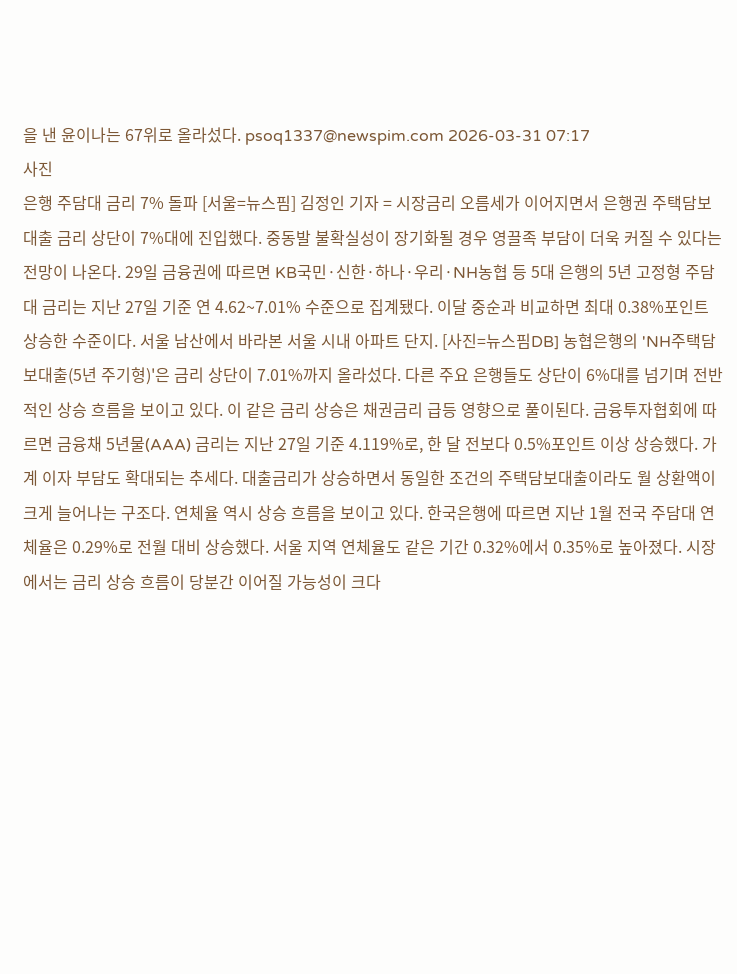을 낸 윤이나는 67위로 올라섰다. psoq1337@newspim.com 2026-03-31 07:17
사진
은행 주담대 금리 7% 돌파 [서울=뉴스핌] 김정인 기자 = 시장금리 오름세가 이어지면서 은행권 주택담보대출 금리 상단이 7%대에 진입했다. 중동발 불확실성이 장기화될 경우 영끌족 부담이 더욱 커질 수 있다는 전망이 나온다. 29일 금융권에 따르면 KB국민·신한·하나·우리·NH농협 등 5대 은행의 5년 고정형 주담대 금리는 지난 27일 기준 연 4.62~7.01% 수준으로 집계됐다. 이달 중순과 비교하면 최대 0.38%포인트 상승한 수준이다. 서울 남산에서 바라본 서울 시내 아파트 단지. [사진=뉴스핌DB] 농협은행의 'NH주택담보대출(5년 주기형)'은 금리 상단이 7.01%까지 올라섰다. 다른 주요 은행들도 상단이 6%대를 넘기며 전반적인 상승 흐름을 보이고 있다. 이 같은 금리 상승은 채권금리 급등 영향으로 풀이된다. 금융투자협회에 따르면 금융채 5년물(AAA) 금리는 지난 27일 기준 4.119%로, 한 달 전보다 0.5%포인트 이상 상승했다. 가계 이자 부담도 확대되는 추세다. 대출금리가 상승하면서 동일한 조건의 주택담보대출이라도 월 상환액이 크게 늘어나는 구조다. 연체율 역시 상승 흐름을 보이고 있다. 한국은행에 따르면 지난 1월 전국 주담대 연체율은 0.29%로 전월 대비 상승했다. 서울 지역 연체율도 같은 기간 0.32%에서 0.35%로 높아졌다. 시장에서는 금리 상승 흐름이 당분간 이어질 가능성이 크다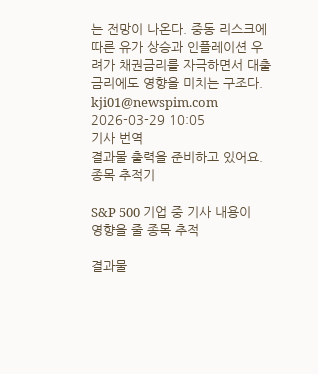는 전망이 나온다. 중동 리스크에 따른 유가 상승과 인플레이션 우려가 채권금리를 자극하면서 대출금리에도 영향을 미치는 구조다. kji01@newspim.com 2026-03-29 10:05
기사 번역
결과물 출력을 준비하고 있어요.
종목 추적기

S&P 500 기업 중 기사 내용이 영향을 줄 종목 추적

결과물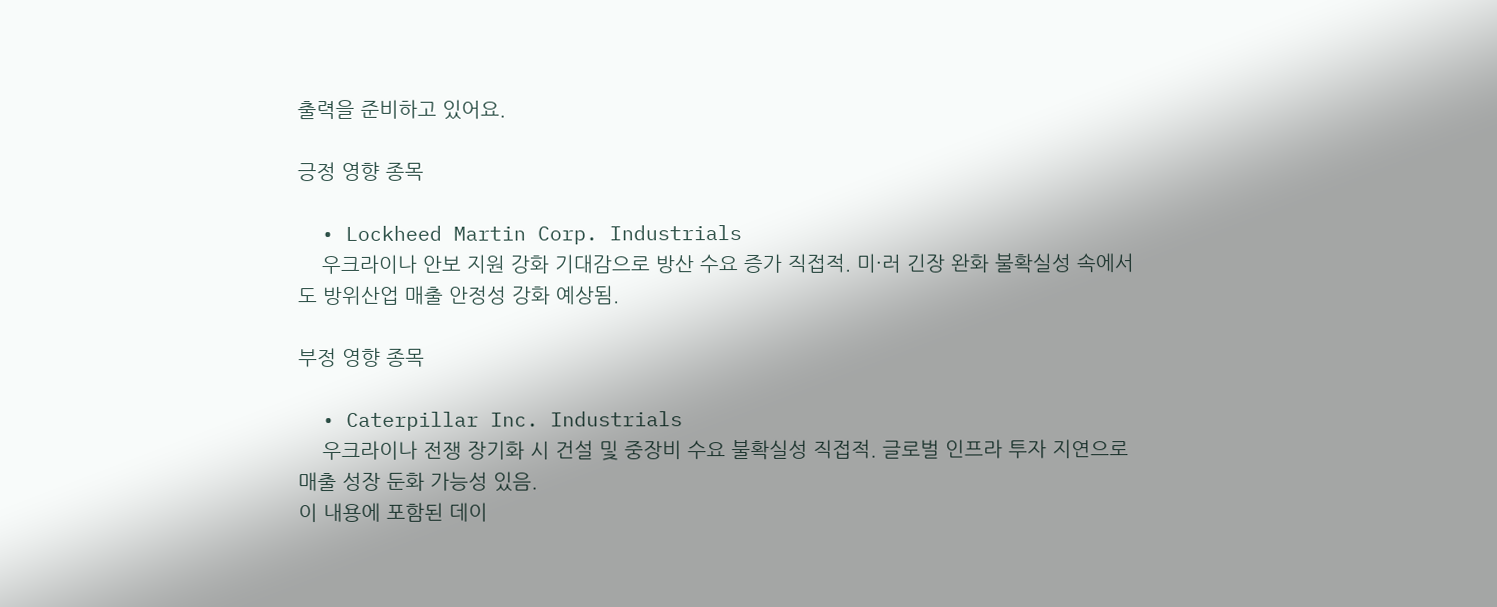출력을 준비하고 있어요.

긍정 영향 종목

  • Lockheed Martin Corp. Industrials
    우크라이나 안보 지원 강화 기대감으로 방산 수요 증가 직접적. 미·러 긴장 완화 불확실성 속에서도 방위산업 매출 안정성 강화 예상됨.

부정 영향 종목

  • Caterpillar Inc. Industrials
    우크라이나 전쟁 장기화 시 건설 및 중장비 수요 불확실성 직접적. 글로벌 인프라 투자 지연으로 매출 성장 둔화 가능성 있음.
이 내용에 포함된 데이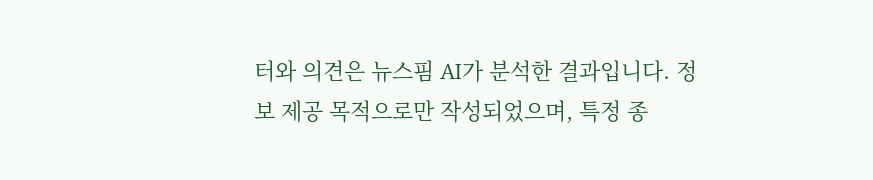터와 의견은 뉴스핌 AI가 분석한 결과입니다. 정보 제공 목적으로만 작성되었으며, 특정 종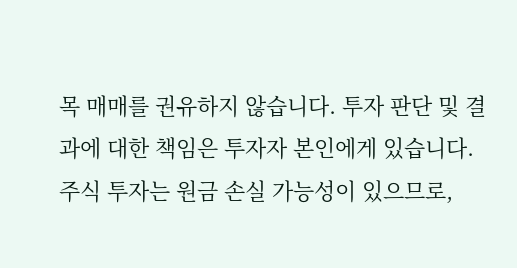목 매매를 권유하지 않습니다. 투자 판단 및 결과에 대한 책임은 투자자 본인에게 있습니다. 주식 투자는 원금 손실 가능성이 있으므로,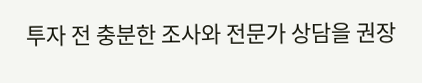투자 전 충분한 조사와 전문가 상담을 권장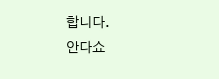합니다.
안다쇼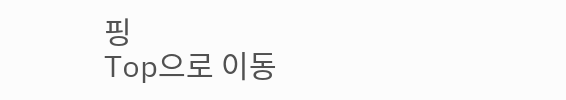핑
Top으로 이동